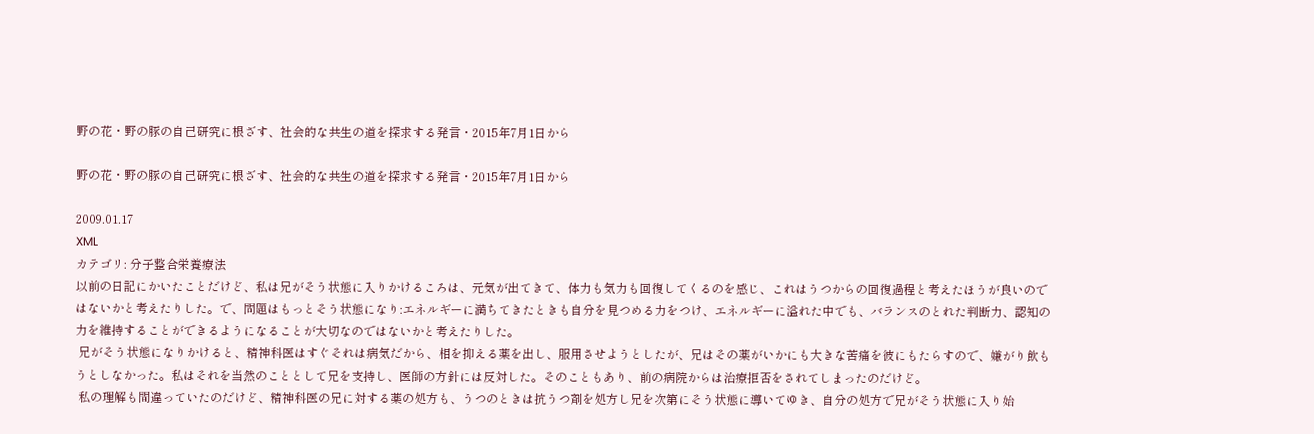野の花・野の豚の自己研究に根ざす、社会的な共生の道を探求する発言・2015年7月1日から

野の花・野の豚の自己研究に根ざす、社会的な共生の道を探求する発言・2015年7月1日から

2009.01.17
XML
カテゴリ: 分子整合栄養療法
以前の日記にかいたことだけど、私は兄がそう状態に入りかけるころは、元気が出てきて、体力も気力も回復してくるのを感じ、これはうつからの回復過程と考えたほうが良いのではないかと考えたりした。で、問題はもっとそう状態になり:エネルギーに満ちてきたときも自分を見つめる力をつけ、エネルギーに溢れた中でも、バランスのとれた判断力、認知の力を維持することができるようになることが大切なのではないかと考えたりした。
 兄がそう状態になりかけると、精神科医はすぐそれは病気だから、相を抑える薬を出し、服用させようとしたが、兄はその薬がいかにも大きな苦痛を彼にもたらすので、嫌がり飲もうとしなかった。私はそれを当然のこととして兄を支持し、医師の方針には反対した。そのこともあり、前の病院からは治療拒否をされてしまったのだけど。
 私の理解も間違っていたのだけど、精神科医の兄に対する薬の処方も、うつのときは抗うつ剤を処方し兄を次第にそう状態に導いてゆき、自分の処方で兄がそう状態に入り始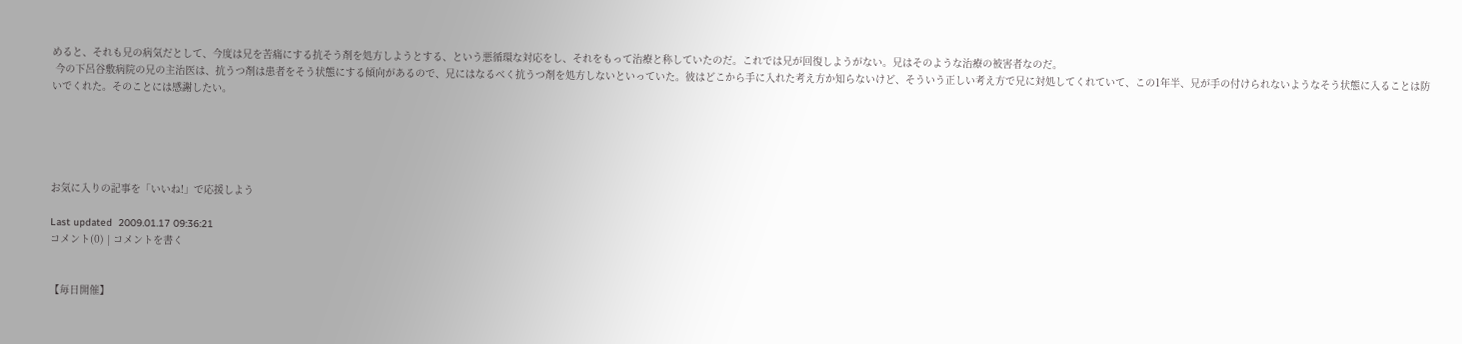めると、それも兄の病気だとして、今度は兄を苦痛にする抗そう剤を処方しようとする、という悪循環な対応をし、それをもって治療と称していたのだ。これでは兄が回復しようがない。兄はそのような治療の被害者なのだ。
 今の下呂谷敷病院の兄の主治医は、抗うつ剤は患者をそう状態にする傾向があるので、兄にはなるべく抗うつ剤を処方しないといっていた。彼はどこから手に入れた考え方か知らないけど、そういう正しい考え方で兄に対処してくれていて、この1年半、兄が手の付けられないようなそう状態に入ることは防いでくれた。そのことには感謝したい。





お気に入りの記事を「いいね!」で応援しよう

Last updated  2009.01.17 09:36:21
コメント(0) | コメントを書く


【毎日開催】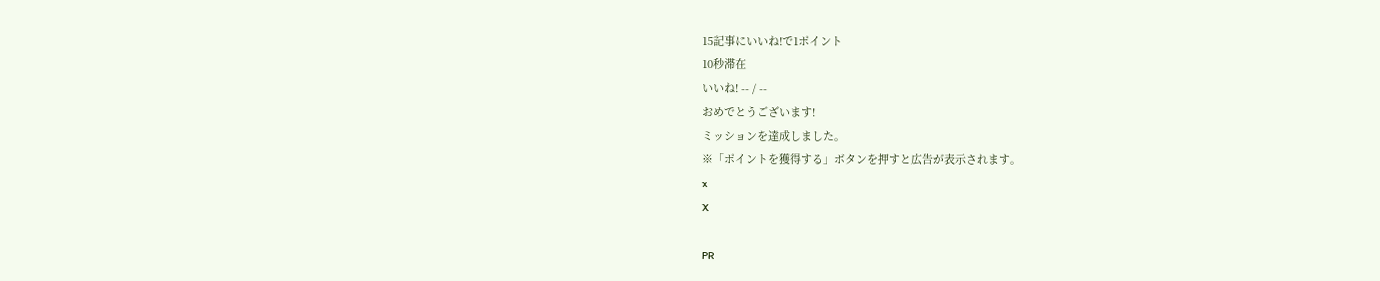15記事にいいね!で1ポイント
10秒滞在
いいね! -- / --
おめでとうございます!
ミッションを達成しました。
※「ポイントを獲得する」ボタンを押すと広告が表示されます。
x
X

PR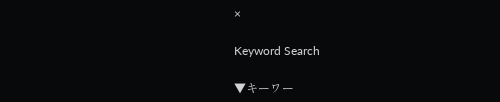×

Keyword Search

▼キーワー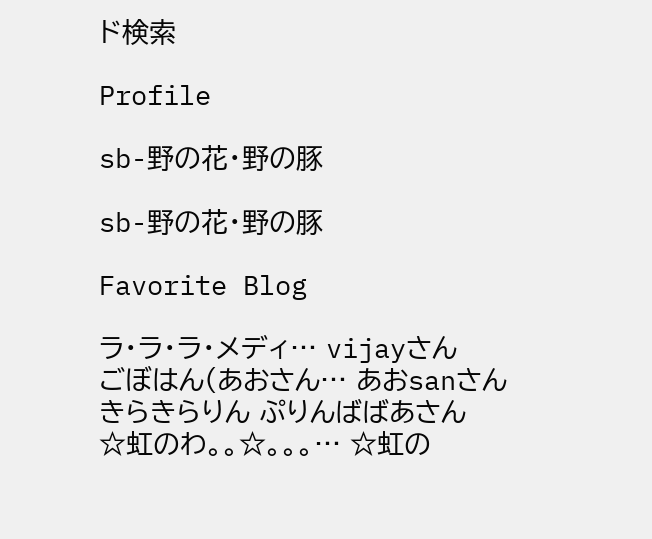ド検索

Profile

sb-野の花・野の豚

sb-野の花・野の豚

Favorite Blog

ラ・ラ・ラ・メディ… vijayさん
ごぼはん(あおさん… あおsanさん
きらきらりん ぷりんばばあさん
☆虹のわ。。☆。。。… ☆虹の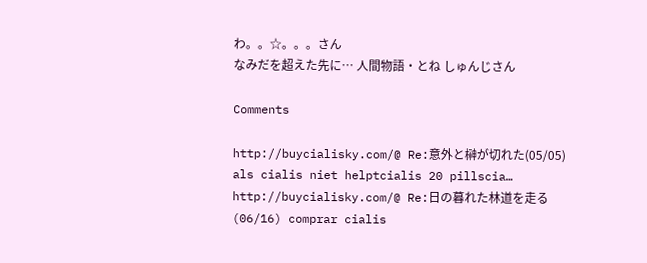わ。。☆。。。さん
なみだを超えた先に… 人間物語・とね しゅんじさん

Comments

http://buycialisky.com/@ Re:意外と榊が切れた(05/05) als cialis niet helptcialis 20 pillscia…
http://buycialisky.com/@ Re:日の暮れた林道を走る(06/16) comprar cialis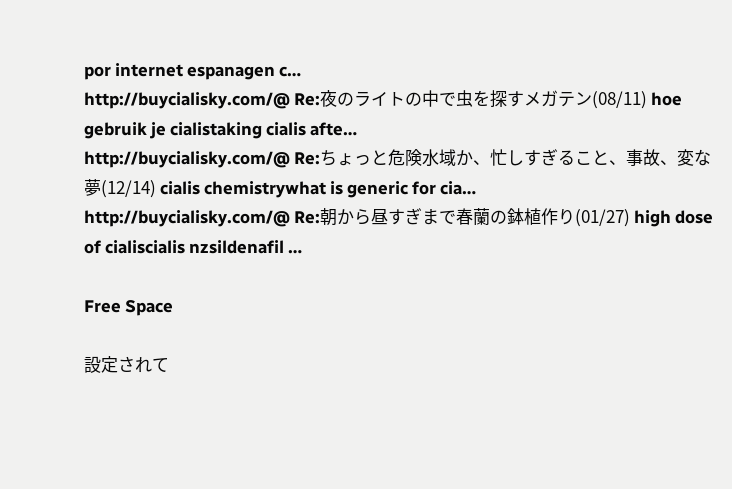por internet espanagen c…
http://buycialisky.com/@ Re:夜のライトの中で虫を探すメガテン(08/11) hoe gebruik je cialistaking cialis afte…
http://buycialisky.com/@ Re:ちょっと危険水域か、忙しすぎること、事故、変な夢(12/14) cialis chemistrywhat is generic for cia…
http://buycialisky.com/@ Re:朝から昼すぎまで春蘭の鉢植作り(01/27) high dose of cialiscialis nzsildenafil …

Free Space

設定されて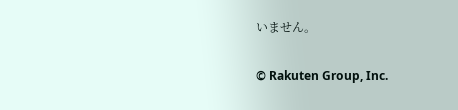いません。

© Rakuten Group, Inc.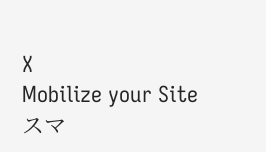X
Mobilize your Site
スマ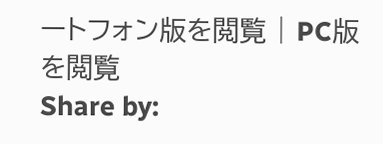ートフォン版を閲覧 | PC版を閲覧
Share by: